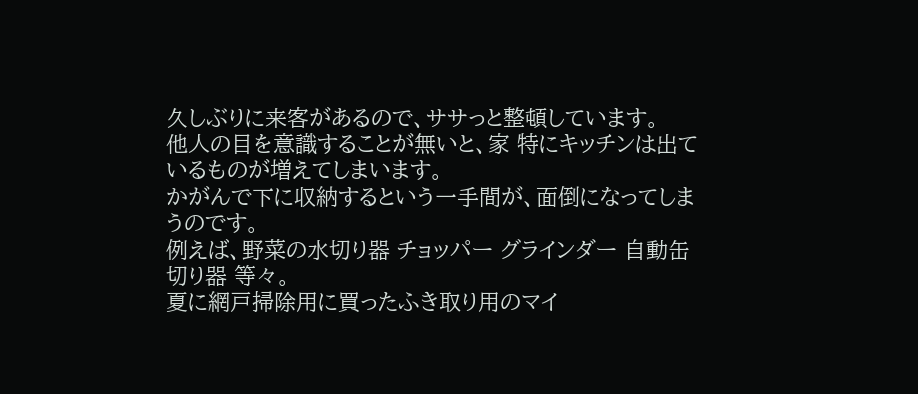久しぶりに来客があるので、ササっと整頓しています。
他人の目を意識することが無いと、家 特にキッチンは出ているものが増えてしまいます。
かがんで下に収納するという一手間が、面倒になってしまうのです。
例えば、野菜の水切り器 チョッパー グラインダー 自動缶切り器 等々。
夏に網戸掃除用に買ったふき取り用のマイ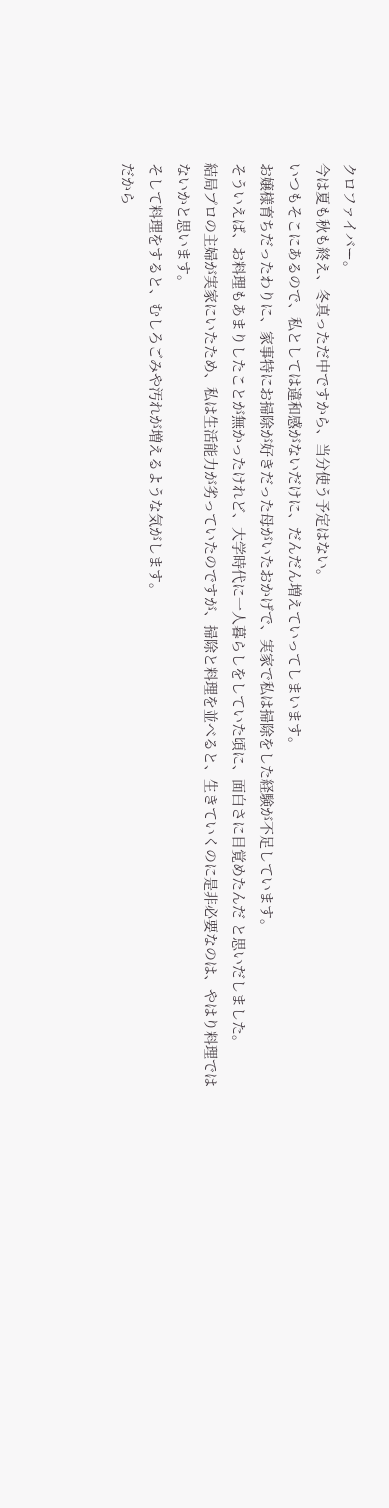クロファイバー。
今は夏も秋も終え、冬真っただ中ですから、当分使う予定はない。
いつもそこにあるので、私としては違和感がないだけに、だんだん増えていってしまいます。
お嬢様育ちだったわりに、家事特にお掃除が好きだった母がいたおかげで、実家で私は掃除をした経験が不足しています。
そういえば、お料理もあまりしたことが無かったけれど、大学時代に一人暮らしをしていた頃に、面白さに目覚めたんだ と思いだしました。
結局プロの主婦が実家にいたため、私は生活能力が劣っていたのですが、掃除と料理を並べると、生きていくのに是非必要なのは、やはり料理ではないかと思います。
そして料理をすると、むしろごみや汚れが増えるような気がします。
だから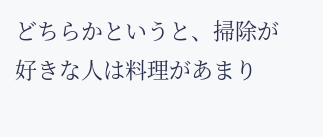どちらかというと、掃除が好きな人は料理があまり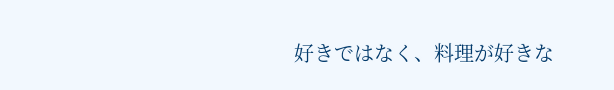好きではなく、料理が好きな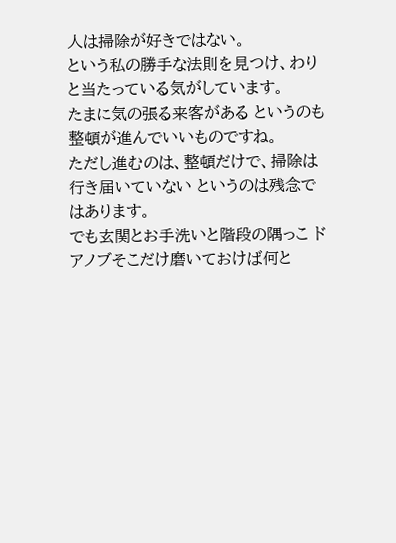人は掃除が好きではない。
という私の勝手な法則を見つけ、わりと当たっている気がしています。
たまに気の張る来客がある というのも整頓が進んでいいものですね。
ただし進むのは、整頓だけで、掃除は行き届いていない というのは残念ではあります。
でも玄関とお手洗いと階段の隅っこ ドアノブそこだけ磨いておけば何と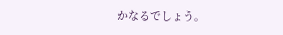かなるでしょう。